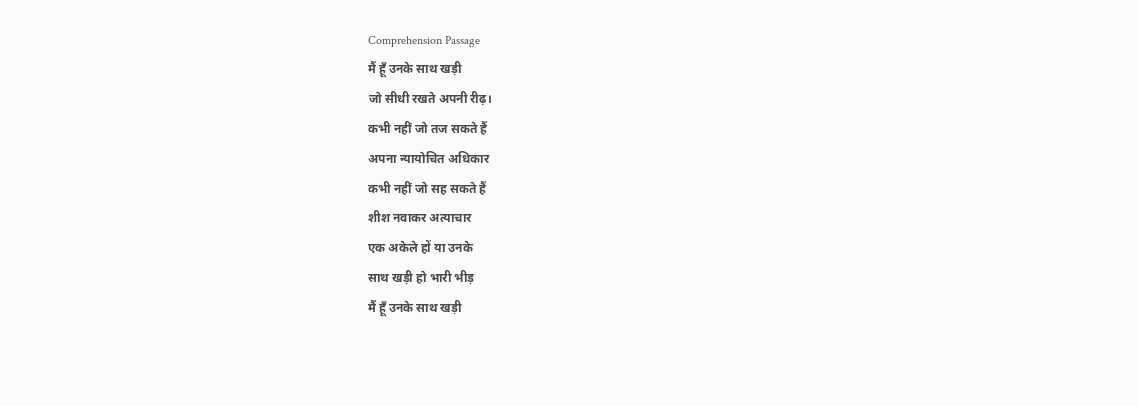Comprehension Passage
मैं हूँ उनके साथ खड़ी
जो सीधी रखते अपनी रीढ़।
कभी नहीं जो तज सकते हैं
अपना न्यायोचित अधिकार
कभी नहीं जो सह सकते हैं
शीश नवाकर अत्याचार
एक अकेले हों या उनके
साथ खड़ी हो भारी भीड़
मैं हूँ उनके साथ खड़ी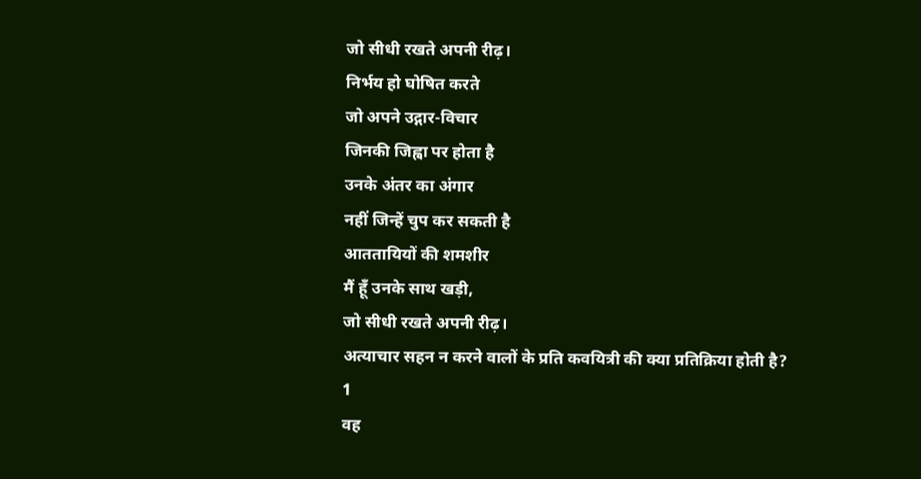जो सीधी रखते अपनी रीढ़।
निर्भय हो घोषित करते
जो अपने उद्गार-विचार
जिनकी जिह्वा पर होता है
उनके अंतर का अंगार
नहीं जिन्हें चुप कर सकती है
आततायियों की शमशीर
मैं हूँ उनके साथ खड़ी,
जो सीधी रखते अपनी रीढ़।
अत्याचार सहन न करने वालों के प्रति कवयित्री की क्या प्रतिक्रिया होती है?
1
वह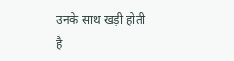उनके साथ खड़ी होती है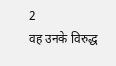2
वह उनके विरुद्ध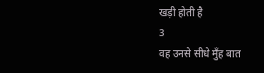खड़ी होती है
3
वह उनसे सीधे मुँह बात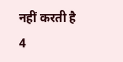नहीं करती है
4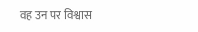वह उन पर विश्वास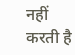नहीं करती है